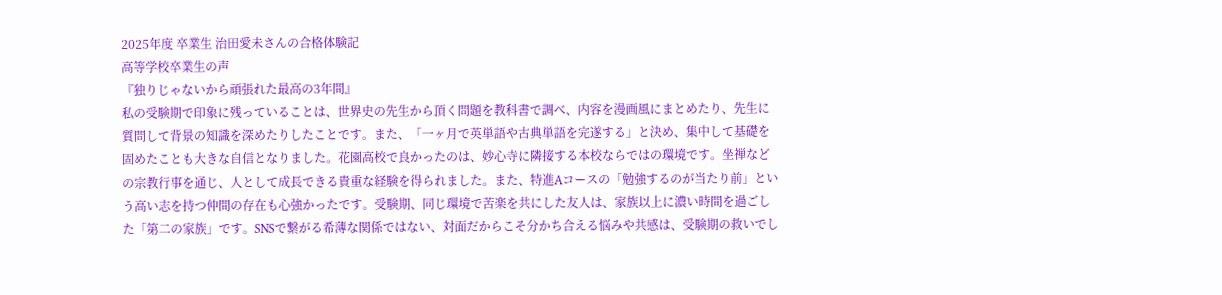2025年度 卒業生 治田愛未さんの合格体験記
高等学校卒業生の声
『独りじゃないから頑張れた最高の3年間』
私の受験期で印象に残っていることは、世界史の先生から頂く問題を教科書で調べ、内容を漫画風にまとめたり、先生に質問して背景の知識を深めたりしたことです。また、「一ヶ月で英単語や古典単語を完遂する」と決め、集中して基礎を固めたことも大きな自信となりました。花園高校で良かったのは、妙心寺に隣接する本校ならではの環境です。坐禅などの宗教行事を通じ、人として成長できる貴重な経験を得られました。また、特進Aコースの「勉強するのが当たり前」という高い志を持つ仲間の存在も心強かったです。受験期、同じ環境で苦楽を共にした友人は、家族以上に濃い時間を過ごした「第二の家族」です。SNSで繋がる希薄な関係ではない、対面だからこそ分かち合える悩みや共感は、受験期の救いでし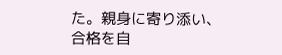た。親身に寄り添い、合格を自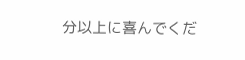分以上に喜んでくだ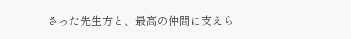さった先生方と、最高の仲間に支えら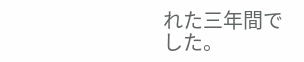れた三年間でした。